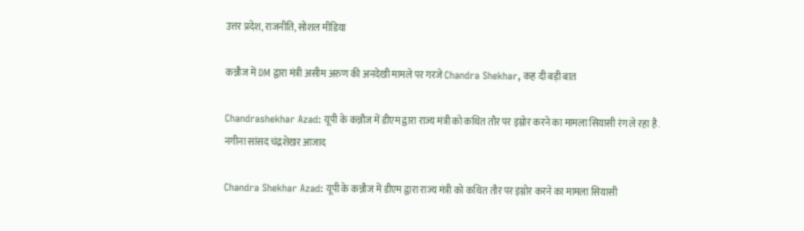उत्तर प्रदेश, राजनीति, सोशल मीडिया

कन्नौज में DM द्वारा मंत्री असीम अरुण की अनदेखी मामले पर गरजे Chandra Shekhar, कह दी बड़ी बात

Chandrashekhar Azad: यूपी के कन्नौज में डीएम द्वारा राज्य मंत्री को कथित तौर पर इग्नोर करने का मामला सियासी रंग ले रहा है. नगीना सांसद चंद्रशेखर आजाद

Chandra Shekhar Azad: यूपी के कन्नौज में डीएम द्वारा राज्य मंत्री को कथित तौर पर इग्नोर करने का मामला सियासी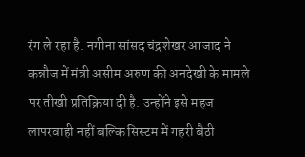रंग ले रहा है. नगीना सांसद चंद्रशेखर आजाद ने कन्नौज में मंत्री असीम अरुण की अनदेखी के मामले पर तीखी प्रतिक्रिया दी है. उन्होंने इसे महज लापरवाही नहीं बल्कि सिस्टम में गहरी बैठी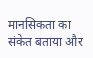मानसिकता का संकेत बताया और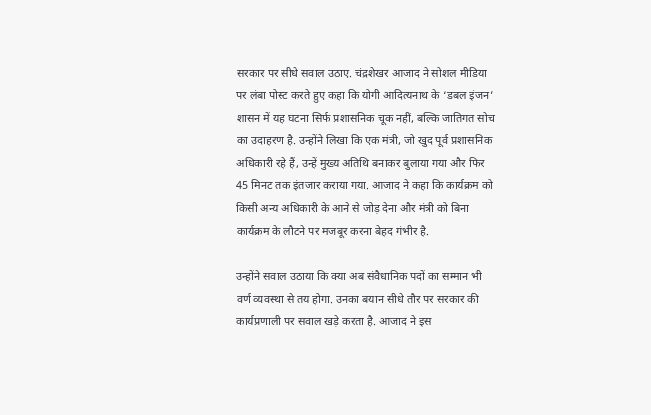सरकार पर सीधे सवाल उठाए. चंद्रशेखर आजाद ने सोशल मीडिया पर लंबा पोस्ट करते हुए कहा कि योगी आदित्यनाथ के ‘डबल इंजन’ शासन में यह घटना सिर्फ प्रशासनिक चूक नहीं, बल्कि जातिगत सोच का उदाहरण है. उन्होंने लिखा कि एक मंत्री, जो खुद पूर्व प्रशासनिक अधिकारी रहे हैं, उन्हें मुख्य अतिथि बनाकर बुलाया गया और फिर 45 मिनट तक इंतजार कराया गया. आजाद ने कहा कि कार्यक्रम को किसी अन्य अधिकारी के आने से जोड़ देना और मंत्री को बिना कार्यक्रम के लौटने पर मजबूर करना बेहद गंभीर है.

उन्होंने सवाल उठाया कि क्या अब संवैधानिक पदों का सम्मान भी वर्ण व्यवस्था से तय होगा. उनका बयान सीधे तौर पर सरकार की कार्यप्रणाली पर सवाल खड़े करता है. आजाद ने इस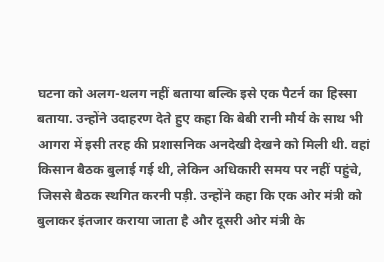घटना को अलग-थलग नहीं बताया बल्कि इसे एक पैटर्न का हिस्सा बताया. उन्होंने उदाहरण देते हुए कहा कि बेबी रानी मौर्य के साथ भी आगरा में इसी तरह की प्रशासनिक अनदेखी देखने को मिली थी. वहां किसान बैठक बुलाई गई थी, लेकिन अधिकारी समय पर नहीं पहुंचे, जिससे बैठक स्थगित करनी पड़ी. उन्होंने कहा कि एक ओर मंत्री को बुलाकर इंतजार कराया जाता है और दूसरी ओर मंत्री के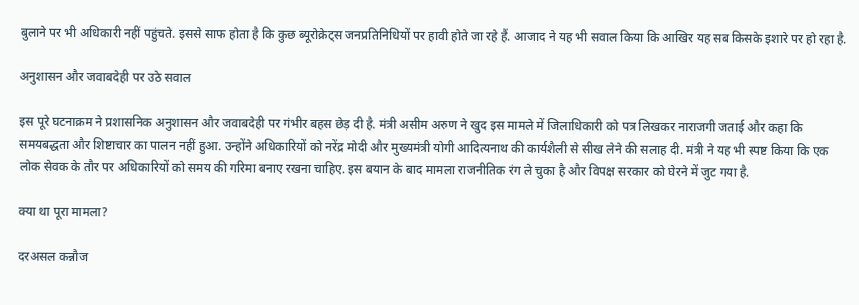बुलाने पर भी अधिकारी नहीं पहुंचते. इससे साफ होता है कि कुछ ब्यूरोक्रेट्स जनप्रतिनिधियों पर हावी होते जा रहे हैं. आजाद ने यह भी सवाल किया कि आखिर यह सब किसके इशारे पर हो रहा है.

अनुशासन और जवाबदेही पर उठे सवाल

इस पूरे घटनाक्रम ने प्रशासनिक अनुशासन और जवाबदेही पर गंभीर बहस छेड़ दी है. मंत्री असीम अरुण ने खुद इस मामले में जिलाधिकारी को पत्र लिखकर नाराजगी जताई और कहा कि समयबद्धता और शिष्टाचार का पालन नहीं हुआ. उन्होंने अधिकारियों को नरेंद्र मोदी और मुख्यमंत्री योगी आदित्यनाथ की कार्यशैली से सीख लेने की सलाह दी. मंत्री ने यह भी स्पष्ट किया कि एक लोक सेवक के तौर पर अधिकारियों को समय की गरिमा बनाए रखना चाहिए. इस बयान के बाद मामला राजनीतिक रंग ले चुका है और विपक्ष सरकार को घेरने में जुट गया है.

क्या था पूरा मामला?

दरअसल कन्नौज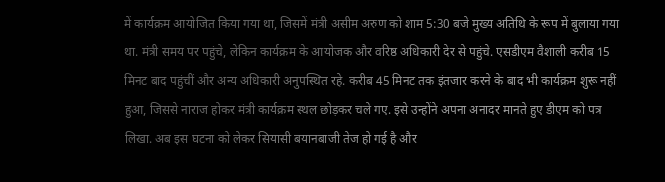में कार्यक्रम आयोजित किया गया था, जिसमें मंत्री असीम अरुण को शाम 5:30 बजे मुख्य अतिथि के रूप में बुलाया गया था. मंत्री समय पर पहुंचे, लेकिन कार्यक्रम के आयोजक और वरिष्ठ अधिकारी देर से पहुंचे. एसडीएम वैशाली करीब 15 मिनट बाद पहुंचीं और अन्य अधिकारी अनुपस्थित रहे. करीब 45 मिनट तक इंतजार करने के बाद भी कार्यक्रम शुरू नहीं हुआ, जिससे नाराज होकर मंत्री कार्यक्रम स्थल छोड़कर चले गए. इसे उन्होंने अपना अनादर मानते हुए डीएम को पत्र लिखा. अब इस घटना को लेकर सियासी बयानबाजी तेज हो गई है और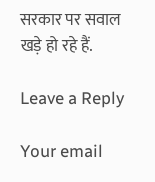सरकार पर सवाल खड़े हो रहे हैं.

Leave a Reply

Your email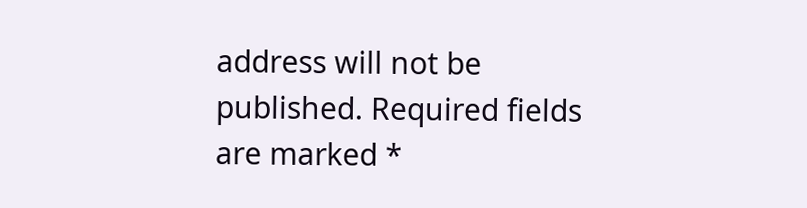address will not be published. Required fields are marked *